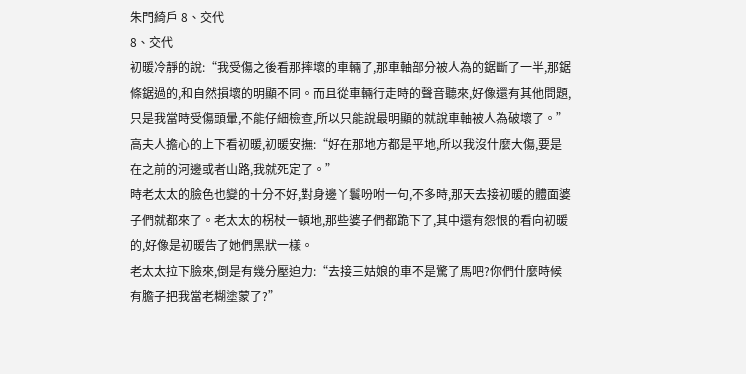朱門綺戶 8、交代
8、交代
初暖冷靜的說:“我受傷之後看那摔壞的車輛了,那車軸部分被人為的鋸斷了一半,那鋸條鋸過的,和自然損壞的明顯不同。而且從車輛行走時的聲音聽來,好像還有其他問題,只是我當時受傷頭暈,不能仔細檢查,所以只能說最明顯的就說車軸被人為破壞了。”
高夫人擔心的上下看初暖,初暖安撫:“好在那地方都是平地,所以我沒什麼大傷,要是在之前的河邊或者山路,我就死定了。”
時老太太的臉色也變的十分不好,對身邊丫鬟吩咐一句,不多時,那天去接初暖的體面婆子們就都來了。老太太的柺杖一頓地,那些婆子們都跪下了,其中還有怨恨的看向初暖的,好像是初暖告了她們黑狀一樣。
老太太拉下臉來,倒是有幾分壓迫力:“去接三姑娘的車不是驚了馬吧?你們什麼時候有膽子把我當老糊塗蒙了?”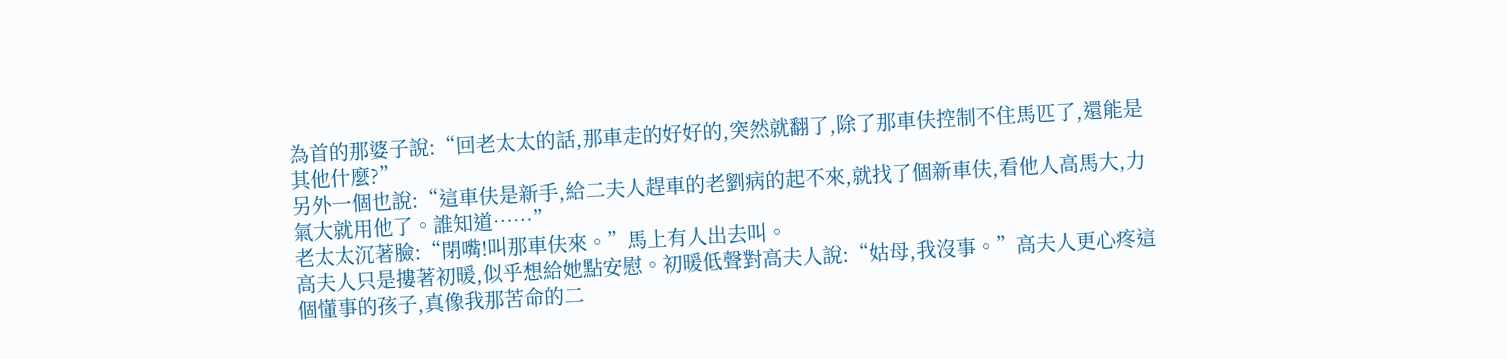為首的那婆子說:“回老太太的話,那車走的好好的,突然就翻了,除了那車伕控制不住馬匹了,還能是其他什麼?”
另外一個也說:“這車伕是新手,給二夫人趕車的老劉病的起不來,就找了個新車伕,看他人高馬大,力氣大就用他了。誰知道……”
老太太沉著臉:“閉嘴!叫那車伕來。”馬上有人出去叫。
高夫人只是摟著初暖,似乎想給她點安慰。初暖低聲對高夫人說:“姑母,我沒事。”高夫人更心疼這個懂事的孩子,真像我那苦命的二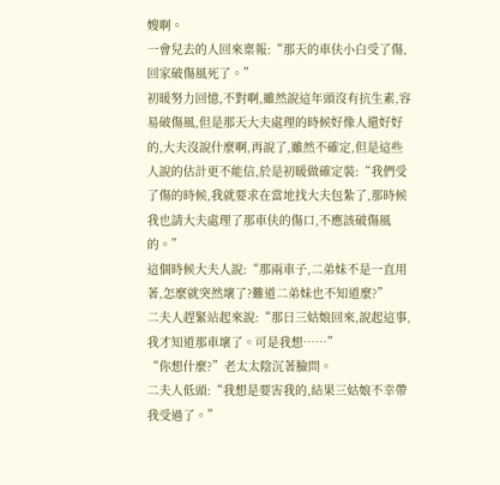嫂啊。
一會兒去的人回來稟報:“那天的車伕小白受了傷,回家破傷風死了。”
初暖努力回憶,不對啊,雖然說這年頭沒有抗生素,容易破傷風,但是那天大夫處理的時候好像人還好好的,大夫沒說什麼啊,再說了,雖然不確定,但是這些人說的估計更不能信,於是初暖做確定裝:“我們受了傷的時候,我就要求在當地找大夫包紮了,那時候我也請大夫處理了那車伕的傷口,不應該破傷風的。”
這個時候大夫人說:“那兩車子,二弟妹不是一直用著,怎麼就突然壞了?難道二弟妹也不知道麼?”
二夫人趕緊站起來說:“那日三姑娘回來,說起這事,我才知道那車壞了。可是我想……”
“你想什麼?”老太太陰沉著臉問。
二夫人低頭:“我想是要害我的,結果三姑娘不幸帶我受過了。”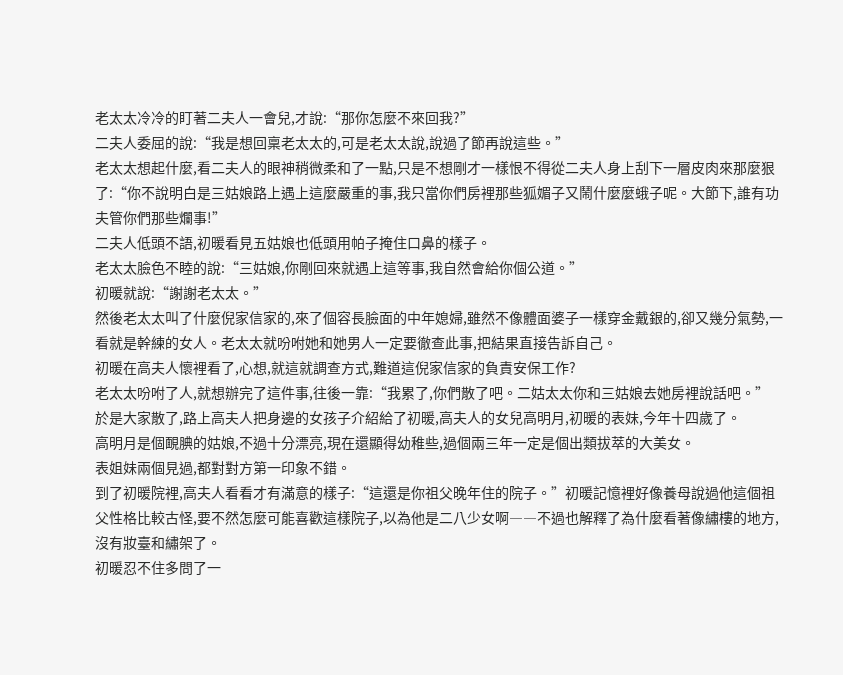老太太冷冷的盯著二夫人一會兒,才說:“那你怎麼不來回我?”
二夫人委屈的說:“我是想回稟老太太的,可是老太太說,說過了節再說這些。”
老太太想起什麼,看二夫人的眼神稍微柔和了一點,只是不想剛才一樣恨不得從二夫人身上刮下一層皮肉來那麼狠了:“你不說明白是三姑娘路上遇上這麼嚴重的事,我只當你們房裡那些狐媚子又鬧什麼麼蛾子呢。大節下,誰有功夫管你們那些爛事!”
二夫人低頭不語,初暖看見五姑娘也低頭用帕子掩住口鼻的樣子。
老太太臉色不睦的說:“三姑娘,你剛回來就遇上這等事,我自然會給你個公道。”
初暖就說:“謝謝老太太。”
然後老太太叫了什麼倪家信家的,來了個容長臉面的中年媳婦,雖然不像體面婆子一樣穿金戴銀的,卻又幾分氣勢,一看就是幹練的女人。老太太就吩咐她和她男人一定要徹查此事,把結果直接告訴自己。
初暖在高夫人懷裡看了,心想,就這就調查方式,難道這倪家信家的負責安保工作?
老太太吩咐了人,就想辦完了這件事,往後一靠:“我累了,你們散了吧。二姑太太你和三姑娘去她房裡說話吧。”
於是大家散了,路上高夫人把身邊的女孩子介紹給了初暖,高夫人的女兒高明月,初暖的表妹,今年十四歲了。
高明月是個靦腆的姑娘,不過十分漂亮,現在還顯得幼稚些,過個兩三年一定是個出類拔萃的大美女。
表姐妹兩個見過,都對對方第一印象不錯。
到了初暖院裡,高夫人看看才有滿意的樣子:“這還是你祖父晚年住的院子。”初暖記憶裡好像養母說過他這個祖父性格比較古怪,要不然怎麼可能喜歡這樣院子,以為他是二八少女啊――不過也解釋了為什麼看著像繡樓的地方,沒有妝臺和繡架了。
初暖忍不住多問了一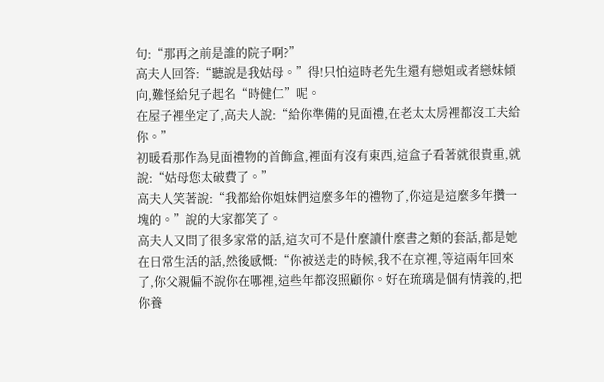句:“那再之前是誰的院子啊?”
高夫人回答:“聽說是我姑母。”得!只怕這時老先生還有戀姐或者戀妹傾向,難怪給兒子起名“時健仁”呢。
在屋子裡坐定了,高夫人說:“給你準備的見面禮,在老太太房裡都沒工夫給你。”
初暖看那作為見面禮物的首飾盒,裡面有沒有東西,這盒子看著就很貴重,就說:“姑母您太破費了。”
高夫人笑著說:“我都給你姐妹們這麼多年的禮物了,你這是這麼多年攢一塊的。”說的大家都笑了。
高夫人又問了很多家常的話,這次可不是什麼讀什麼書之類的套話,都是她在日常生活的話,然後感慨:“你被送走的時候,我不在京裡,等這兩年回來了,你父親偏不說你在哪裡,這些年都沒照顧你。好在琉璃是個有情義的,把你養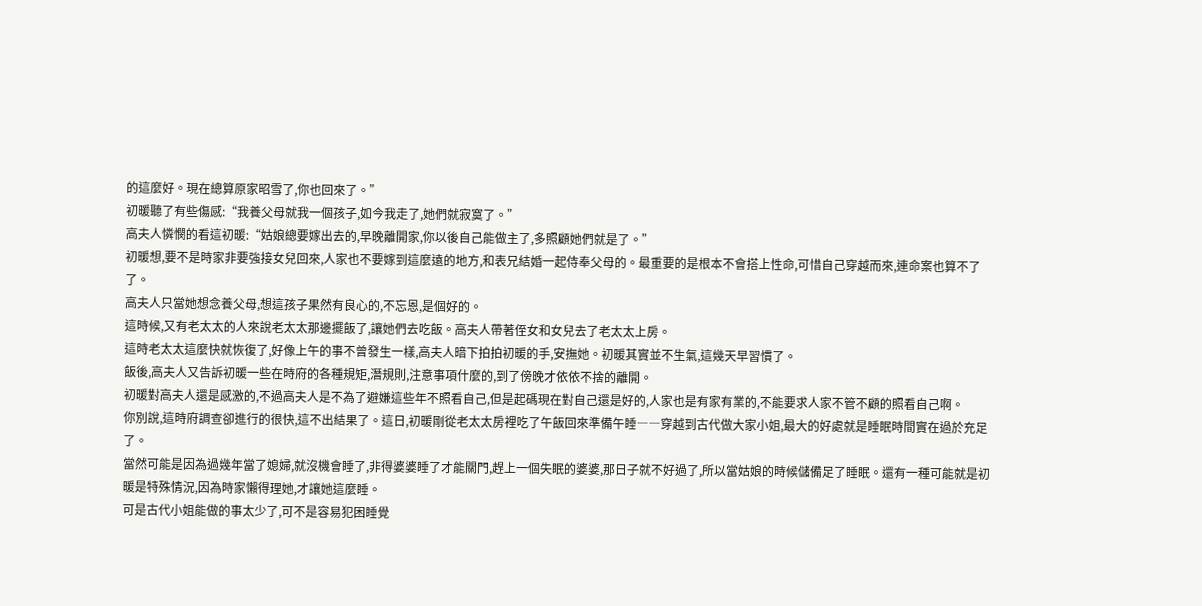的這麼好。現在總算原家昭雪了,你也回來了。”
初暖聽了有些傷感:“我養父母就我一個孩子,如今我走了,她們就寂寞了。”
高夫人憐憫的看這初暖:“姑娘總要嫁出去的,早晚離開家,你以後自己能做主了,多照顧她們就是了。”
初暖想,要不是時家非要強接女兒回來,人家也不要嫁到這麼遠的地方,和表兄結婚一起侍奉父母的。最重要的是根本不會搭上性命,可惜自己穿越而來,連命案也算不了了。
高夫人只當她想念養父母,想這孩子果然有良心的,不忘恩,是個好的。
這時候,又有老太太的人來說老太太那邊擺飯了,讓她們去吃飯。高夫人帶著侄女和女兒去了老太太上房。
這時老太太這麼快就恢復了,好像上午的事不曾發生一樣,高夫人暗下拍拍初暖的手,安撫她。初暖其實並不生氣,這幾天早習慣了。
飯後,高夫人又告訴初暖一些在時府的各種規矩,潛規則,注意事項什麼的,到了傍晚才依依不捨的離開。
初暖對高夫人還是感激的,不過高夫人是不為了避嫌這些年不照看自己,但是起碼現在對自己還是好的,人家也是有家有業的,不能要求人家不管不顧的照看自己啊。
你別說,這時府調查卻進行的很快,這不出結果了。這日,初暖剛從老太太房裡吃了午飯回來準備午睡――穿越到古代做大家小姐,最大的好處就是睡眠時間實在過於充足了。
當然可能是因為過幾年當了媳婦,就沒機會睡了,非得婆婆睡了才能關門,趕上一個失眠的婆婆,那日子就不好過了,所以當姑娘的時候儲備足了睡眠。還有一種可能就是初暖是特殊情況,因為時家懶得理她,才讓她這麼睡。
可是古代小姐能做的事太少了,可不是容易犯困睡覺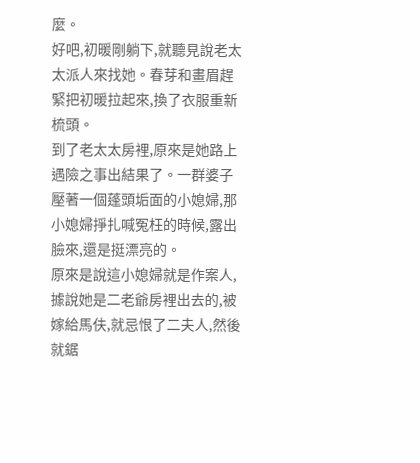麼。
好吧,初暖剛躺下,就聽見說老太太派人來找她。春芽和畫眉趕緊把初暖拉起來,換了衣服重新梳頭。
到了老太太房裡,原來是她路上遇險之事出結果了。一群婆子壓著一個蓬頭垢面的小媳婦,那小媳婦掙扎喊冤枉的時候,露出臉來,還是挺漂亮的。
原來是說這小媳婦就是作案人,據說她是二老爺房裡出去的,被嫁給馬伕,就忌恨了二夫人,然後就鋸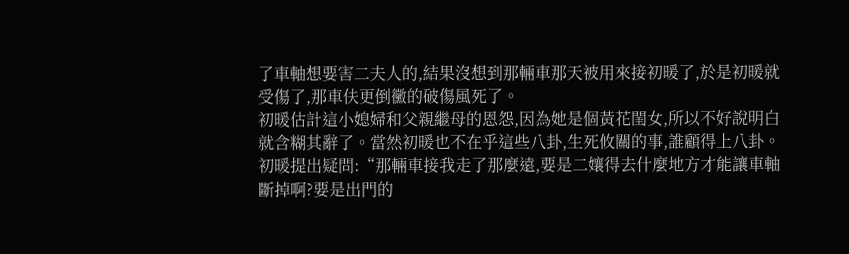了車軸想要害二夫人的,結果沒想到那輛車那天被用來接初暖了,於是初暖就受傷了,那車伕更倒黴的破傷風死了。
初暖估計這小媳婦和父親繼母的恩怨,因為她是個黃花閨女,所以不好說明白就含糊其辭了。當然初暖也不在乎這些八卦,生死攸關的事,誰顧得上八卦。
初暖提出疑問:“那輛車接我走了那麼遠,要是二孃得去什麼地方才能讓車軸斷掉啊?要是出門的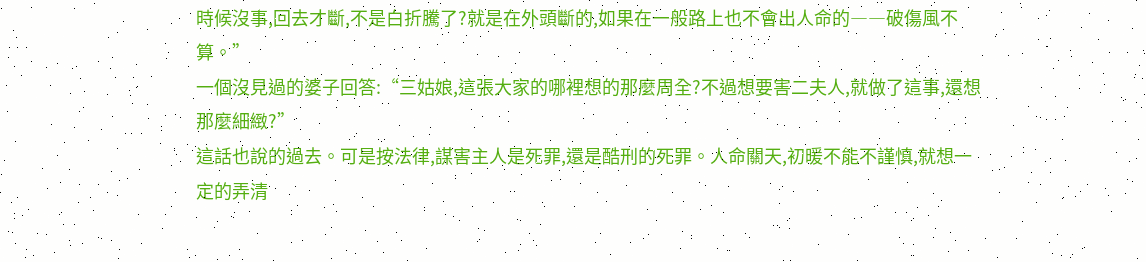時候沒事,回去才斷,不是白折騰了?就是在外頭斷的,如果在一般路上也不會出人命的――破傷風不算。”
一個沒見過的婆子回答:“三姑娘,這張大家的哪裡想的那麼周全?不過想要害二夫人,就做了這事,還想那麼細緻?”
這話也說的過去。可是按法律,謀害主人是死罪,還是酷刑的死罪。人命關天,初暖不能不謹慎,就想一定的弄清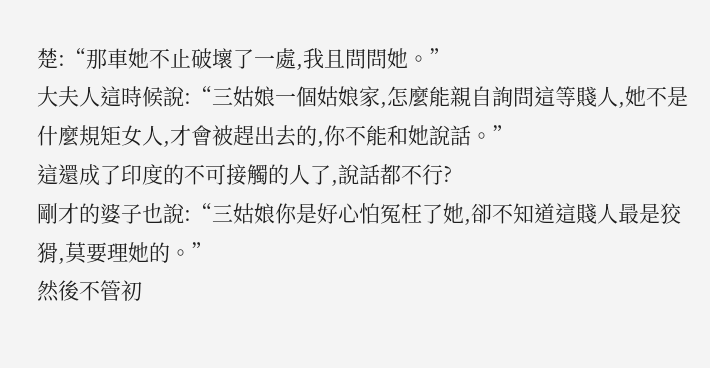楚:“那車她不止破壞了一處,我且問問她。”
大夫人這時候說:“三姑娘一個姑娘家,怎麼能親自詢問這等賤人,她不是什麼規矩女人,才會被趕出去的,你不能和她說話。”
這還成了印度的不可接觸的人了,說話都不行?
剛才的婆子也說:“三姑娘你是好心怕冤枉了她,卻不知道這賤人最是狡猾,莫要理她的。”
然後不管初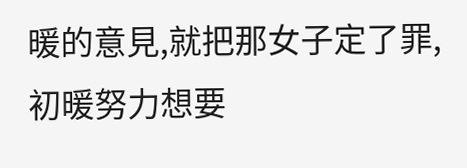暖的意見,就把那女子定了罪,初暖努力想要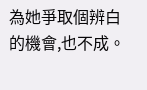為她爭取個辨白的機會,也不成。